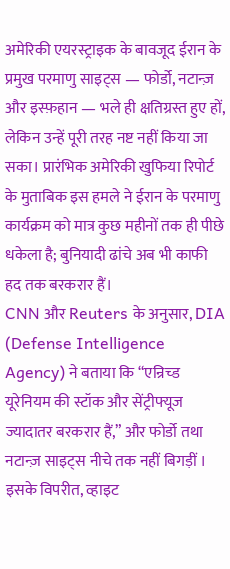अमेरिकी एयरस्ट्राइक के बावजूद ईरान के प्रमुख परमाणु साइट्स — फोर्डो, नटान्ज़ और इस्फ़हान — भले ही क्षतिग्रस्त हुए हों, लेकिन उन्हें पूरी तरह नष्ट नहीं किया जा सका। प्रारंभिक अमेरिकी खुफिया रिपोर्ट के मुताबिक इस हमले ने ईरान के परमाणु कार्यक्रम को मात्र कुछ महीनों तक ही पीछे धकेला है; बुनियादी ढांचे अब भी काफी हद तक बरकरार हैं।
CNN और Reuters के अनुसार, DIA (Defense Intelligence Agency) ने बताया कि “एन्रिच्ड यूरेनियम की स्टॉक और सेंट्रीफ्यूज ज्यादातर बरकरार हैं,” और फोर्डो तथा नटान्ज़ साइट्स नीचे तक नहीं बिगड़ीं ।
इसके विपरीत, व्हाइट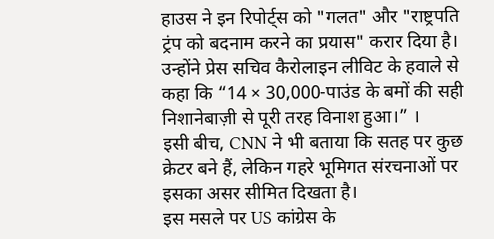हाउस ने इन रिपोर्ट्स को "गलत" और "राष्ट्रपति ट्रंप को बदनाम करने का प्रयास" करार दिया है। उन्होंने प्रेस सचिव कैरोलाइन लीविट के हवाले से कहा कि “14 × 30,000‑पाउंड के बमों की सही निशानेबाज़ी से पूरी तरह विनाश हुआ।” ।
इसी बीच, CNN ने भी बताया कि सतह पर कुछ क्रेटर बने हैं, लेकिन गहरे भूमिगत संरचनाओं पर इसका असर सीमित दिखता है।
इस मसले पर US कांग्रेस के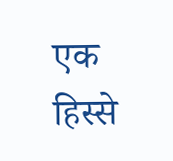एक हिस्से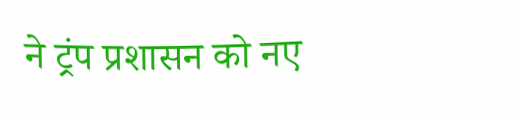ने ट्रंप प्रशासन को नए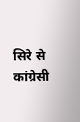सिरे से कांग्रेसी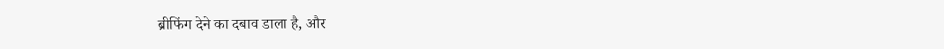ब्रीफिंग देने का दबाव डाला है, और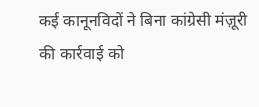कई कानूनविदों ने बिना कांग्रेसी मंज़ूरी की कार्रवाई को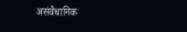असंवैधानिक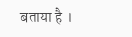बताया है ।